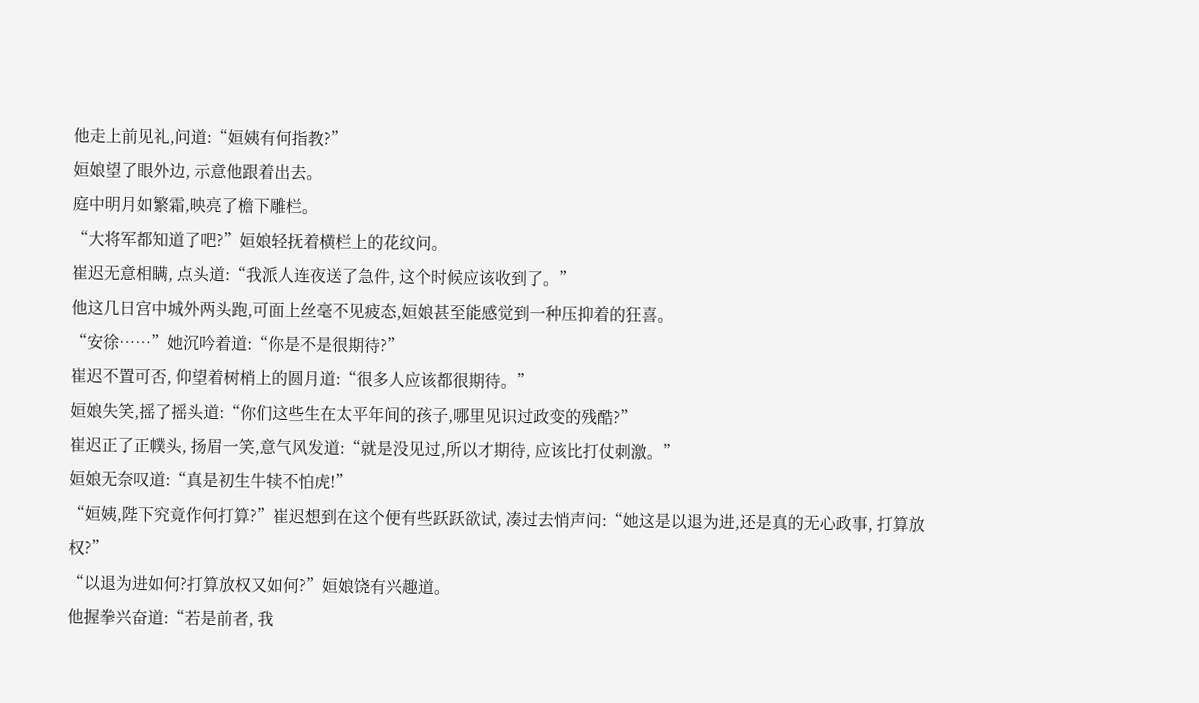他走上前见礼,问道:“姮姨有何指教?”
姮娘望了眼外边, 示意他跟着出去。
庭中明月如繁霜,映亮了檐下雕栏。
“大将军都知道了吧?”姮娘轻抚着横栏上的花纹问。
崔迟无意相瞒, 点头道:“我派人连夜送了急件, 这个时候应该收到了。”
他这几日宫中城外两头跑,可面上丝毫不见疲态,姮娘甚至能感觉到一种压抑着的狂喜。
“安徐……”她沉吟着道:“你是不是很期待?”
崔迟不置可否, 仰望着树梢上的圆月道:“很多人应该都很期待。”
姮娘失笑,摇了摇头道:“你们这些生在太平年间的孩子,哪里见识过政变的残酷?”
崔迟正了正幞头, 扬眉一笑,意气风发道:“就是没见过,所以才期待, 应该比打仗刺激。”
姮娘无奈叹道:“真是初生牛犊不怕虎!”
“姮姨,陛下究竟作何打算?”崔迟想到在这个便有些跃跃欲试, 凑过去悄声问:“她这是以退为进,还是真的无心政事, 打算放权?”
“以退为进如何?打算放权又如何?”姮娘饶有兴趣道。
他握拳兴奋道:“若是前者, 我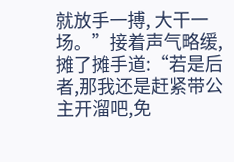就放手一搏, 大干一场。”接着声气略缓,摊了摊手道:“若是后者,那我还是赶紧带公主开溜吧,免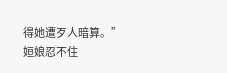得她遭歹人暗算。”
姮娘忍不住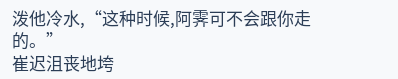泼他冷水,“这种时候,阿霁可不会跟你走的。”
崔迟沮丧地垮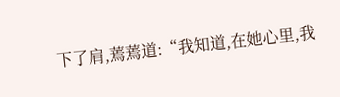下了肩,蔫蔫道:“我知道,在她心里,我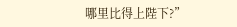哪里比得上陛下?”